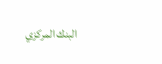البنك المركزي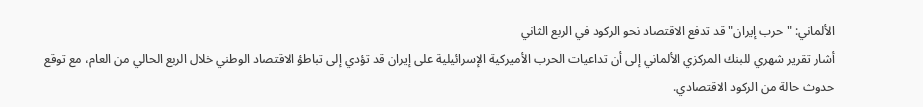الألماني: "حرب إيران" قد تدفع الاقتصاد نحو الركود في الربع الثاني
أشار تقرير شهري للبنك المركزي الألماني إلى أن تداعيات الحرب الأميركية الإسرائيلية على إيران قد تؤدي إلى تباطؤ الاقتصاد الوطني خلال الربع الحالي من العام، مع توقع حدوث حالة من الركود الاقتصادي.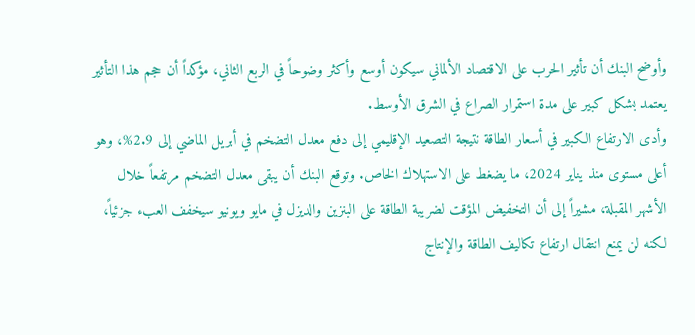وأوضح البنك أن تأثير الحرب على الاقتصاد الألماني سيكون أوسع وأكثر وضوحاً في الربع الثاني، مؤكداً أن حجم هذا التأثير يعتمد بشكل كبير على مدة استمرار الصراع في الشرق الأوسط.
وأدى الارتفاع الكبير في أسعار الطاقة نتيجة التصعيد الإقليمي إلى دفع معدل التضخم في أبريل الماضي إلى 2.9%، وهو أعلى مستوى منذ يناير 2024، ما يضغط على الاستهلاك الخاص. وتوقع البنك أن يبقى معدل التضخم مرتفعاً خلال الأشهر المقبلة، مشيراً إلى أن التخفيض المؤقت لضريبة الطاقة على البنزين والديزل في مايو ويونيو سيخفف العبء جزئياً، لكنه لن يمنع انتقال ارتفاع تكاليف الطاقة والإنتاج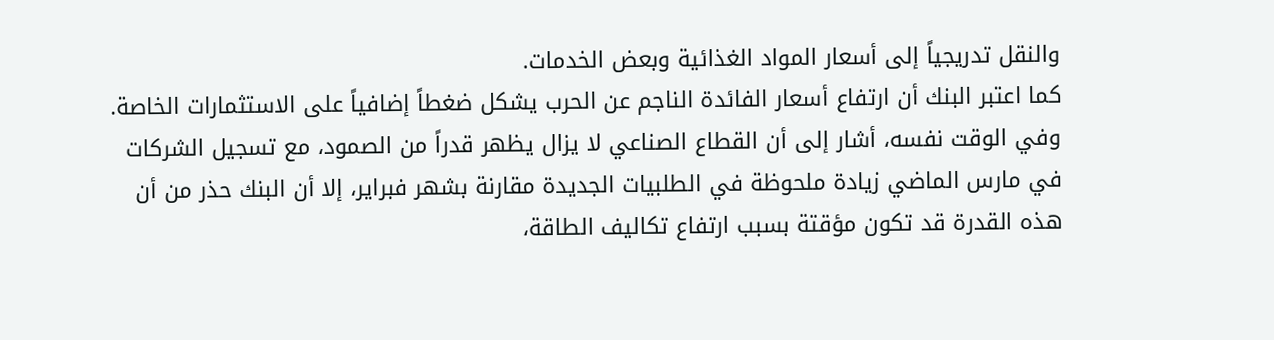والنقل تدريجياً إلى أسعار المواد الغذائية وبعض الخدمات.
كما اعتبر البنك أن ارتفاع أسعار الفائدة الناجم عن الحرب يشكل ضغطاً إضافياً على الاستثمارات الخاصة. وفي الوقت نفسه، أشار إلى أن القطاع الصناعي لا يزال يظهر قدراً من الصمود، مع تسجيل الشركات في مارس الماضي زيادة ملحوظة في الطلبيات الجديدة مقارنة بشهر فبراير، إلا أن البنك حذر من أن هذه القدرة قد تكون مؤقتة بسبب ارتفاع تكاليف الطاقة،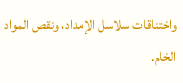واختناقات سلاسل الإمداد، ونقص المواد الخام.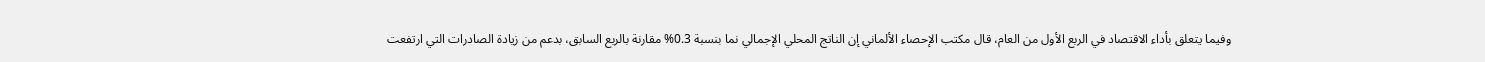وفيما يتعلق بأداء الاقتصاد في الربع الأول من العام، قال مكتب الإحصاء الألماني إن الناتج المحلي الإجمالي نما بنسبة 0.3% مقارنة بالربع السابق، بدعم من زيادة الصادرات التي ارتفعت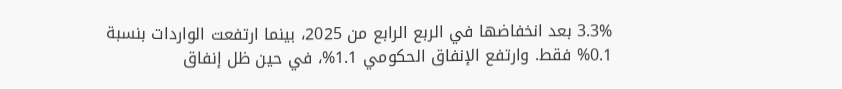3.3% بعد انخفاضها في الربع الرابع من 2025، بينما ارتفعت الواردات بنسبة 0.1% فقط. وارتفع الإنفاق الحكومي 1.1%، في حين ظل إنفاق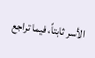الأسر ثابتاً، فيما تراجع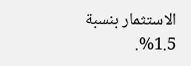الاستثمار بنسبة 1.5%.